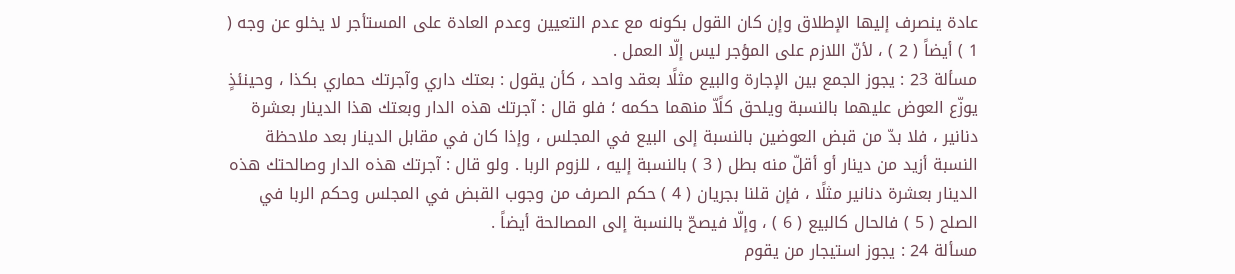عادة ينصرف إليها الإطلاق وإن كان القول بكونه مع عدم التعيين وعدم العادة على المستأجر لا يخلو عن وجه ( 1 ) أيضاً ( 2 ) ، لأنّ اللازم على المؤجر ليس إلّا العمل .
مسألة 23 : يجوز الجمع بين الإجارة والبيع مثلًا بعقد واحد ، كأن يقول : بعتك داري وآجرتك حماري بكذا ، وحينئذٍ يوزّع العوض عليهما بالنسبة ويلحق كلًاّ منهما حكمه ؛ فلو قال : آجرتك هذه الدار وبعتك هذا الدينار بعشرة دنانير ، فلا بدّ من قبض العوضين بالنسبة إلى البيع في المجلس ، وإذا كان في مقابل الدينار بعد ملاحظة النسبة أزيد من دينار أو أقلّ منه بطل ( 3 ) بالنسبة إليه ، للزوم الربا . ولو قال : آجرتك هذه الدار وصالحتك هذه الدينار بعشرة دنانير مثلًا ، فإن قلنا بجريان ( 4 ) حكم الصرف من وجوب القبض في المجلس وحكم الربا في الصلح ( 5 ) فالحال كالبيع ( 6 ) ، وإلّا فيصحّ بالنسبة إلى المصالحة أيضاً .
مسألة 24 : يجوز استيجار من يقوم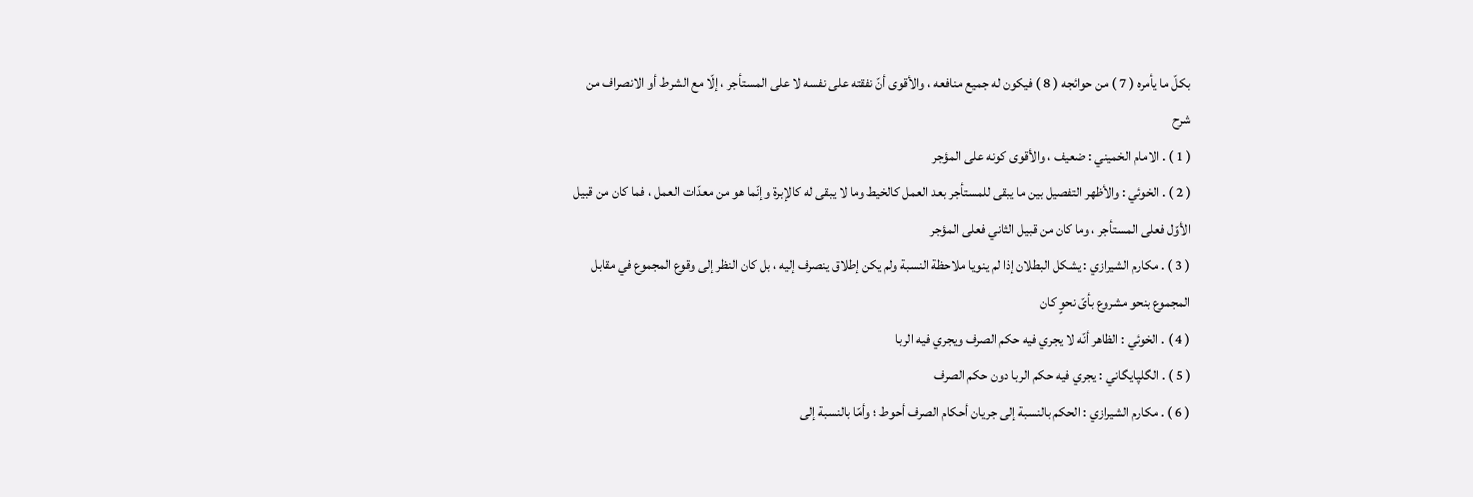بكلّ ما يأمره ( 7 ) من حوائجه ( 8 ) فيكون له جميع منافعه ، والأقوى أنّ نفقته على نفسه لا على المستأجر ، إلّا مع الشرط أو الانصراف من
شرح
( 1 ) . الامام الخميني : ضعيف ، والأقوى كونه على المؤجر
( 2 ) . الخوئي : والأظهر التفصيل بين ما يبقى للمستأجر بعد العمل كالخيط وما لا يبقى له كالإبرة وإنّما هو من معدّات العمل ، فما كان من قبيل الأوّل فعلى المستأجر ، وما كان من قبيل الثاني فعلى المؤجر
( 3 ) . مكارم الشيرازي : يشكل البطلان إذا لم ينويا ملاحظة النسبة ولم يكن إطلاق ينصرف إليه ، بل كان النظر إلى وقوع المجموع في مقابل المجموع بنحو مشروع بأىّ نحوٍ كان
( 4 ) . الخوئي : الظاهر أنّه لا يجري فيه حكم الصرف ويجري فيه الربا
( 5 ) . الگلپايگاني : يجري فيه حكم الربا دون حكم الصرف
( 6 ) . مكارم الشيرازي : الحكم بالنسبة إلى جريان أحكام الصرف أحوط ؛ وأمّا بالنسبة إلى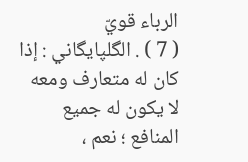الرباء قويّ
( 7 ) . الگلپايگاني : إذا كان له متعارف ومعه لا يكون له جميع المنافع ؛ نعم ،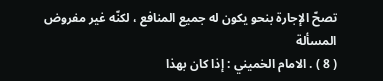تصحّ الإجارة بنحو يكون له جميع المنافع ، لكنّه غير مفروض المسألة
( 8 ) . الامام الخميني : إذا كان بهذا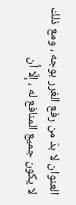العنوان لا بدّ من رفع الغرر بوجه ، ومع ذلك لا يكون جميع المنافع له ، إلّا أن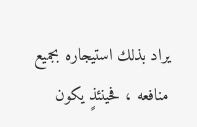يراد بذلك استيجاره بجميع منافعه ، فحينئذٍ يكون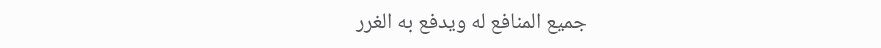جميع المنافع له ويدفع به الغرر